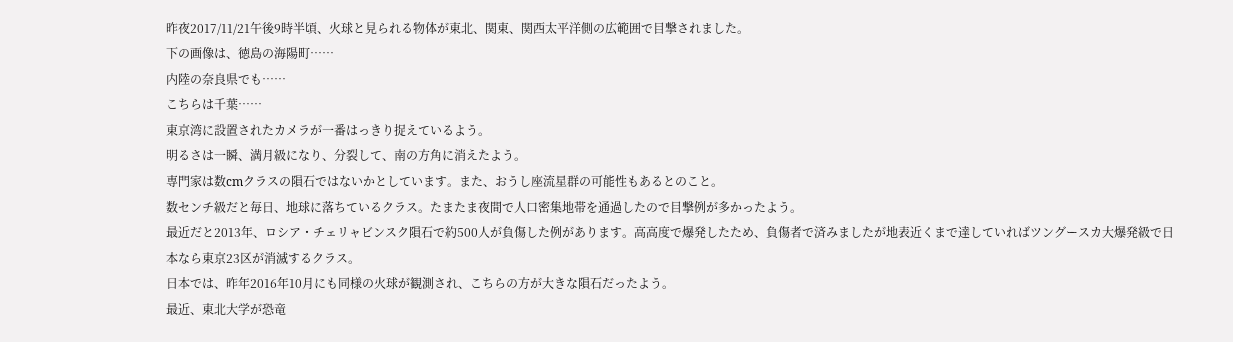昨夜2017/11/21午後9時半頃、火球と見られる物体が東北、関東、関西太平洋側の広範囲で目撃されました。
下の画像は、徳島の海陽町……
内陸の奈良県でも……
こちらは千葉……
東京湾に設置されたカメラが一番はっきり捉えているよう。
明るさは一瞬、満月級になり、分裂して、南の方角に消えたよう。
専門家は数cmクラスの隕石ではないかとしています。また、おうし座流星群の可能性もあるとのこと。
数センチ級だと毎日、地球に落ちているクラス。たまたま夜間で人口密集地帯を通過したので目撃例が多かったよう。
最近だと2013年、ロシア・チェリャビンスク隕石で約500人が負傷した例があります。高高度で爆発したため、負傷者で済みましたが地表近くまで達していればツングースカ大爆発級で日本なら東京23区が消滅するクラス。
日本では、昨年2016年10月にも同様の火球が観測され、こちらの方が大きな隕石だったよう。
最近、東北大学が恐竜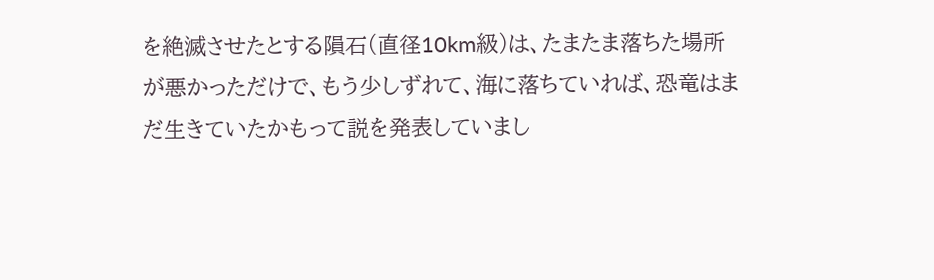を絶滅させたとする隕石(直径10km級)は、たまたま落ちた場所が悪かっただけで、もう少しずれて、海に落ちていれば、恐竜はまだ生きていたかもって説を発表していまし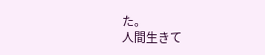た。
人間生きて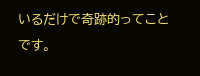いるだけで奇跡的ってことです。